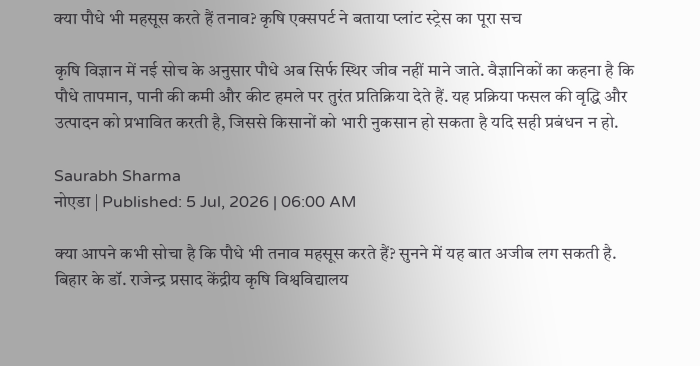क्या पौधे भी महसूस करते हैं तनाव? कृषि एक्सपर्ट ने बताया प्लांट स्ट्रेस का पूरा सच

कृषि विज्ञान में नई सोच के अनुसार पौधे अब सिर्फ स्थिर जीव नहीं माने जाते. वैज्ञानिकों का कहना है कि पौधे तापमान, पानी की कमी और कीट हमले पर तुरंत प्रतिक्रिया देते हैं. यह प्रक्रिया फसल की वृद्धि और उत्पादन को प्रभावित करती है, जिससे किसानों को भारी नुकसान हो सकता है यदि सही प्रबंधन न हो.

Saurabh Sharma
नोएडा | Published: 5 Jul, 2026 | 06:00 AM

क्या आपने कभी सोचा है कि पौधे भी तनाव महसूस करते हैं? सुनने में यह बात अजीब लग सकती है. बिहार के डॉ. राजेन्द्र प्रसाद केंद्रीय कृषि विश्वविद्यालय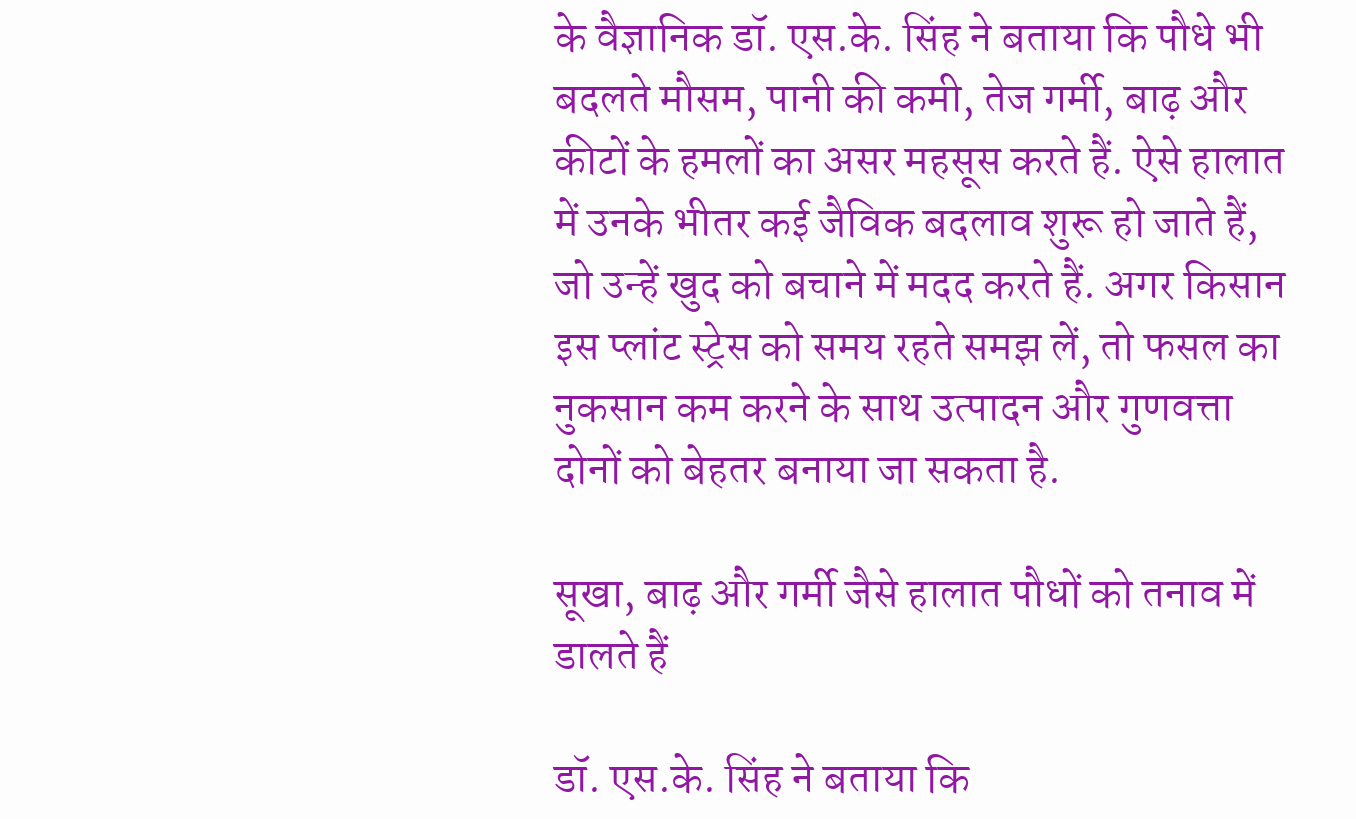के वैज्ञानिक डॉ. एस.के. सिंह ने बताया कि पौधे भी बदलते मौसम, पानी की कमी, तेज गर्मी, बाढ़ और कीटों के हमलों का असर महसूस करते हैं. ऐसे हालात में उनके भीतर कई जैविक बदलाव शुरू हो जाते हैं, जो उन्हें खुद को बचाने में मदद करते हैं. अगर किसान इस प्लांट स्ट्रेस को समय रहते समझ लें, तो फसल का नुकसान कम करने के साथ उत्पादन और गुणवत्ता दोनों को बेहतर बनाया जा सकता है.

सूखा, बाढ़ और गर्मी जैसे हालात पौधों को तनाव में डालते हैं

डॉ. एस.के. सिंह ने बताया कि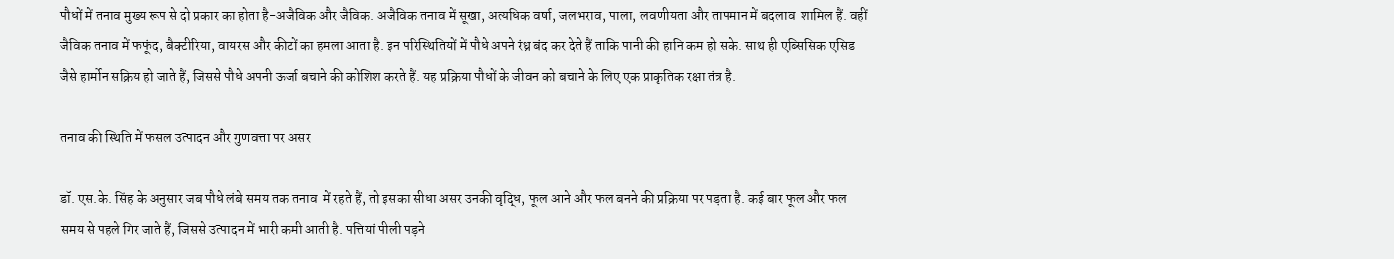पौधों में तनाव मुख्य रूप से दो प्रकार का होता है-अजैविक और जैविक. अजैविक तनाव में सूखा, अत्यधिक वर्षा, जलभराव, पाला, लवणीयता और तापमान में बदलाव  शामिल हैं. वहीं जैविक तनाव में फफूंद, बैक्टीरिया, वायरस और कीटों का हमला आता है. इन परिस्थितियों में पौधे अपने रंध्र बंद कर देते हैं ताकि पानी की हानि कम हो सके. साथ ही एब्सिसिक एसिड जैसे हार्मोन सक्रिय हो जाते हैं, जिससे पौधे अपनी ऊर्जा बचाने की कोशिश करते हैं. यह प्रक्रिया पौधों के जीवन को बचाने के लिए एक प्राकृतिक रक्षा तंत्र है.

तनाव की स्थिति में फसल उत्पादन और गुणवत्ता पर असर

डॉ. एस.के. सिंह के अनुसार जब पौधे लंबे समय तक तनाव  में रहते हैं, तो इसका सीधा असर उनकी वृद्धि, फूल आने और फल बनने की प्रक्रिया पर पड़ता है. कई बार फूल और फल समय से पहले गिर जाते हैं, जिससे उत्पादन में भारी कमी आती है. पत्तियां पीली पड़ने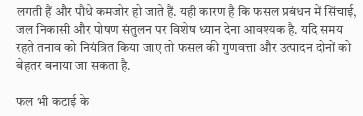लगती हैं और पौधे कमजोर हो जाते हैं. यही कारण है कि फसल प्रबंधन में सिंचाई, जल निकासी और पोषण संतुलन पर विशेष ध्यान देना आवश्यक है. यदि समय रहते तनाव को नियंत्रित किया जाए तो फसल की गुणवत्ता और उत्पादन दोनों को बेहतर बनाया जा सकता है.

फल भी कटाई के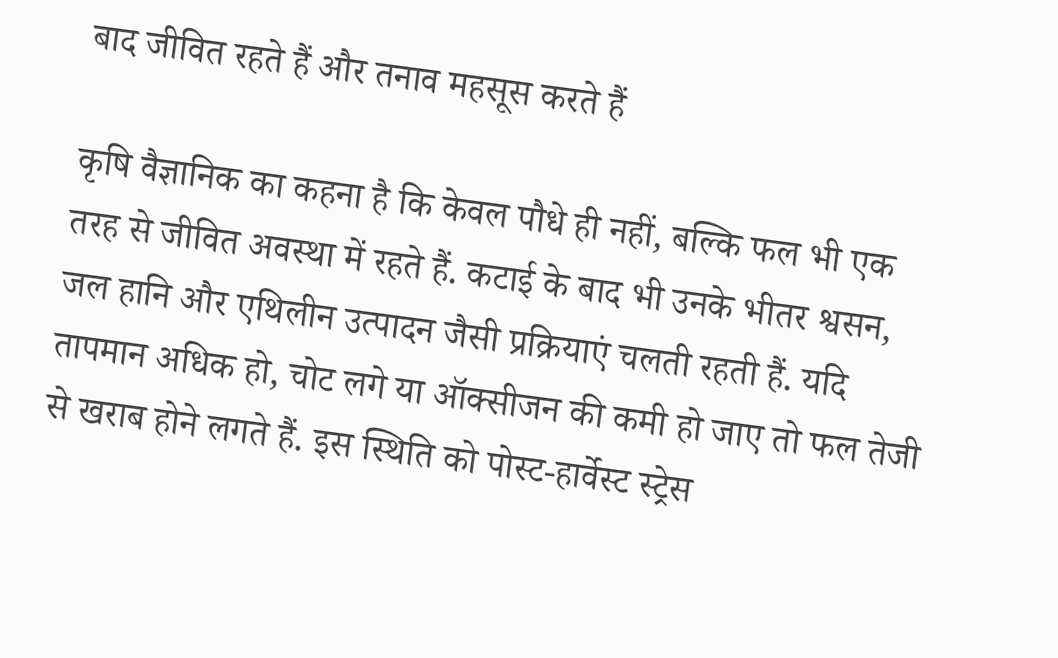बाद जीवित रहते हैं और तनाव महसूस करते हैं

कृषि वैज्ञानिक का कहना है कि केवल पौधे ही नहीं, बल्कि फल भी एक तरह से जीवित अवस्था में रहते हैं. कटाई के बाद भी उनके भीतर श्वसन, जल हानि और एथिलीन उत्पादन जैसी प्रक्रियाएं चलती रहती हैं. यदि तापमान अधिक हो, चोट लगे या ऑक्सीजन की कमी हो जाए तो फल तेजी से खराब होने लगते हैं. इस स्थिति को पोस्ट-हार्वेस्ट स्ट्रेस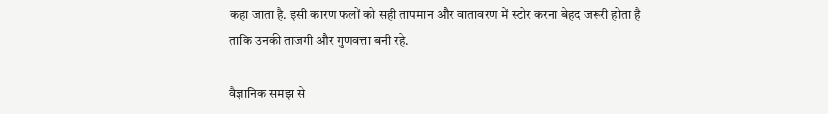कहा जाता है. इसी कारण फलों को सही तापमान और वातावरण में स्टोर करना बेहद जरूरी होता है ताकि उनकी ताजगी और गुणवत्ता बनी रहे.

वैज्ञानिक समझ से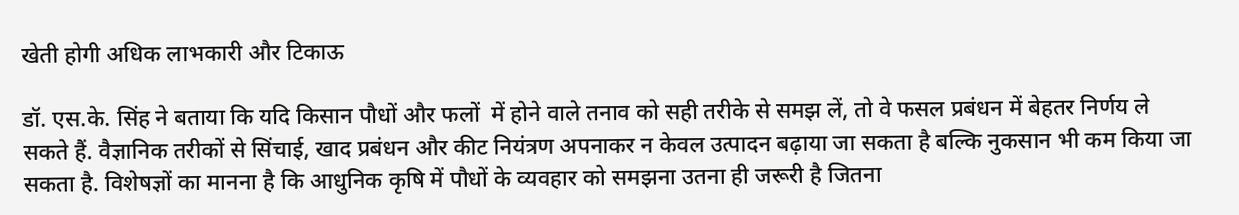खेती होगी अधिक लाभकारी और टिकाऊ

डॉ. एस.के. सिंह ने बताया कि यदि किसान पौधों और फलों  में होने वाले तनाव को सही तरीके से समझ लें, तो वे फसल प्रबंधन में बेहतर निर्णय ले सकते हैं. वैज्ञानिक तरीकों से सिंचाई, खाद प्रबंधन और कीट नियंत्रण अपनाकर न केवल उत्पादन बढ़ाया जा सकता है बल्कि नुकसान भी कम किया जा सकता है. विशेषज्ञों का मानना है कि आधुनिक कृषि में पौधों के व्यवहार को समझना उतना ही जरूरी है जितना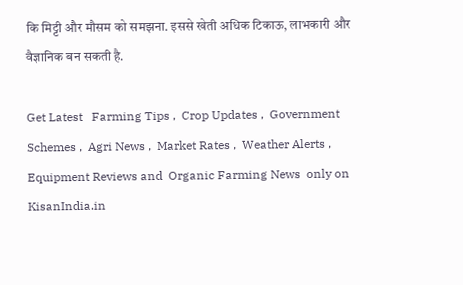कि मिट्टी और मौसम को समझना. इससे खेती अधिक टिकाऊ, लाभकारी और वैज्ञानिक बन सकती है.

Get Latest   Farming Tips ,  Crop Updates ,  Government Schemes ,  Agri News ,  Market Rates ,  Weather Alerts ,  Equipment Reviews and  Organic Farming News  only on KisanIndia.in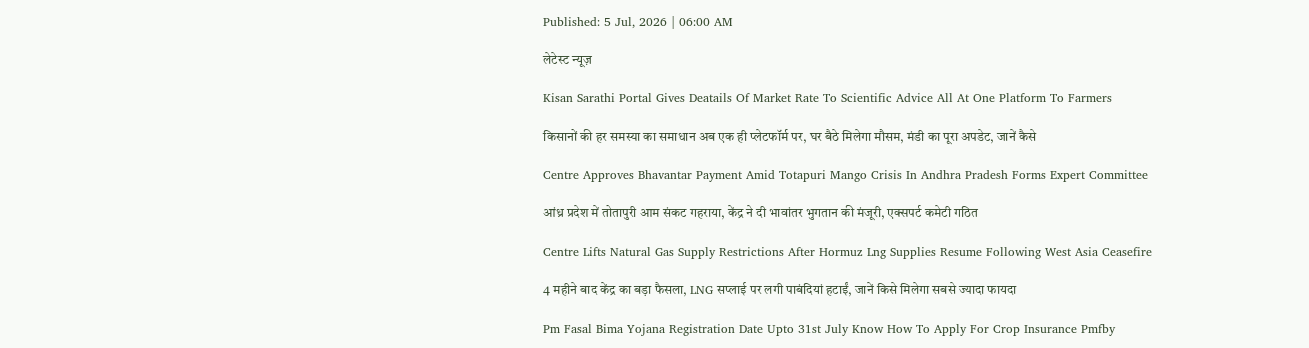Published: 5 Jul, 2026 | 06:00 AM

लेटेस्ट न्यूज़

Kisan Sarathi Portal Gives Deatails Of Market Rate To Scientific Advice All At One Platform To Farmers

किसानों की हर समस्या का समाधान अब एक ही प्लेटफॉर्म पर, घर बैठे मिलेगा मौसम, मंडी का पूरा अपडेट, जानें कैसे

Centre Approves Bhavantar Payment Amid Totapuri Mango Crisis In Andhra Pradesh Forms Expert Committee

आंध्र प्रदेश में तोतापुरी आम संकट गहराया, केंद्र ने दी भावांतर भुगतान की मंजूरी, एक्सपर्ट कमेटी गठित

Centre Lifts Natural Gas Supply Restrictions After Hormuz Lng Supplies Resume Following West Asia Ceasefire

4 महीने बाद केंद्र का बड़ा फैसला, LNG सप्लाई पर लगी पाबंदियां हटाईं, जानें किसे मिलेगा सबसे ज्यादा फायदा

Pm Fasal Bima Yojana Registration Date Upto 31st July Know How To Apply For Crop Insurance Pmfby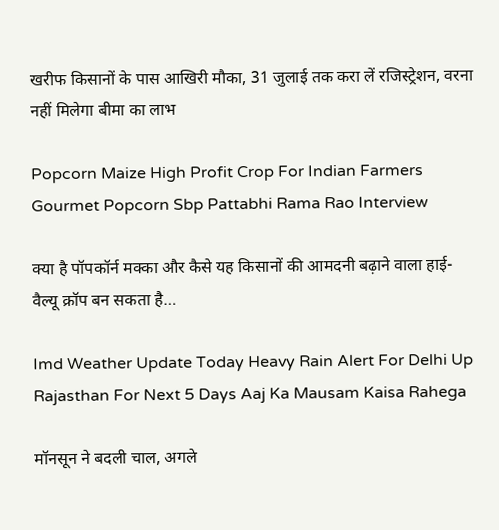खरीफ किसानों के पास आखिरी मौका, 31 जुलाई तक करा लें रजिस्ट्रेशन, वरना नहीं मिलेगा बीमा का लाभ

Popcorn Maize High Profit Crop For Indian Farmers Gourmet Popcorn Sbp Pattabhi Rama Rao Interview

क्या है पॉपकॉर्न मक्का और कैसे यह किसानों की आमदनी बढ़ाने वाला हाई-वैल्यू क्रॉप बन सकता है…

Imd Weather Update Today Heavy Rain Alert For Delhi Up Rajasthan For Next 5 Days Aaj Ka Mausam Kaisa Rahega

मॉनसून ने बदली चाल, अगले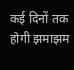कई दिनों तक होगी झमाझम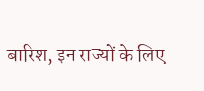बारिश, इन राज्यों के लिए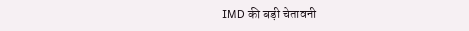IMD की बड़ी चेतावनी